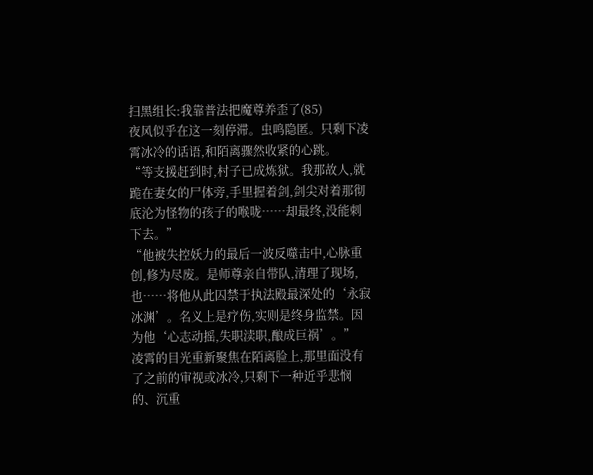扫黑组长:我靠普法把魔尊养歪了(85)
夜风似乎在这一刻停滞。虫鸣隐匿。只剩下凌霄冰冷的话语,和陌离骤然收紧的心跳。
“等支援赶到时,村子已成炼狱。我那故人,就跪在妻女的尸体旁,手里握着剑,剑尖对着那彻底沦为怪物的孩子的喉咙……却最终,没能刺下去。”
“他被失控妖力的最后一波反噬击中,心脉重创,修为尽废。是师尊亲自带队,清理了现场,也……将他从此囚禁于执法殿最深处的‘永寂冰渊’。名义上是疗伤,实则是终身监禁。因为他‘心志动摇,失职渎职,酿成巨祸’。”
凌霄的目光重新聚焦在陌离脸上,那里面没有了之前的审视或冰冷,只剩下一种近乎悲悯的、沉重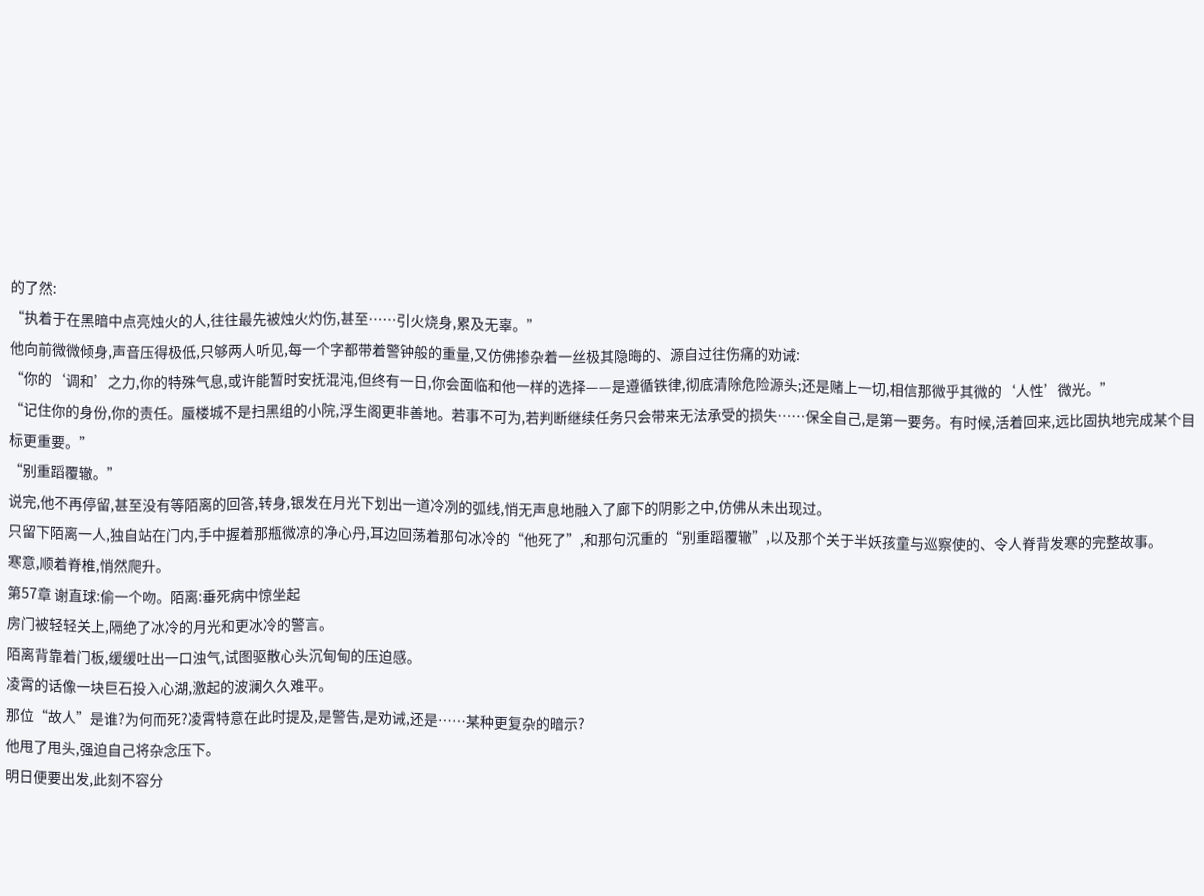的了然:
“执着于在黑暗中点亮烛火的人,往往最先被烛火灼伤,甚至……引火烧身,累及无辜。”
他向前微微倾身,声音压得极低,只够两人听见,每一个字都带着警钟般的重量,又仿佛掺杂着一丝极其隐晦的、源自过往伤痛的劝诫:
“你的‘调和’之力,你的特殊气息,或许能暂时安抚混沌,但终有一日,你会面临和他一样的选择——是遵循铁律,彻底清除危险源头;还是赌上一切,相信那微乎其微的‘人性’微光。”
“记住你的身份,你的责任。蜃楼城不是扫黑组的小院,浮生阁更非善地。若事不可为,若判断继续任务只会带来无法承受的损失……保全自己,是第一要务。有时候,活着回来,远比固执地完成某个目标更重要。”
“别重蹈覆辙。”
说完,他不再停留,甚至没有等陌离的回答,转身,银发在月光下划出一道冷冽的弧线,悄无声息地融入了廊下的阴影之中,仿佛从未出现过。
只留下陌离一人,独自站在门内,手中握着那瓶微凉的净心丹,耳边回荡着那句冰冷的“他死了”,和那句沉重的“别重蹈覆辙”,以及那个关于半妖孩童与巡察使的、令人脊背发寒的完整故事。
寒意,顺着脊椎,悄然爬升。
第57章 谢直球:偷一个吻。陌离:垂死病中惊坐起
房门被轻轻关上,隔绝了冰冷的月光和更冰冷的警言。
陌离背靠着门板,缓缓吐出一口浊气,试图驱散心头沉甸甸的压迫感。
凌霄的话像一块巨石投入心湖,激起的波澜久久难平。
那位“故人”是谁?为何而死?凌霄特意在此时提及,是警告,是劝诫,还是……某种更复杂的暗示?
他甩了甩头,强迫自己将杂念压下。
明日便要出发,此刻不容分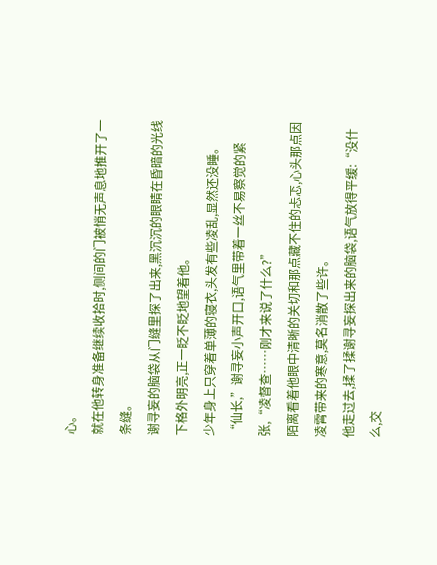心。
就在他转身准备继续收拾时,侧间的门被悄无声息地推开了一条缝。
谢寻妄的脑袋从门缝里探了出来,黑沉沉的眼睛在昏暗的光线下格外明亮,正一眨不眨地望着他。
少年身上只穿着单薄的寝衣,头发有些凌乱,显然还没睡。
“仙长,”谢寻妄小声开口,语气里带着一丝不易察觉的紧张,“凌督查……刚才来说了什么?”
陌离看着他眼中清晰的关切和那点藏不住的忐忑,心头那点因凌霄带来的寒意,莫名消散了些许。
他走过去,揉了揉谢寻妄探出来的脑袋,语气放得平缓:“没什么,交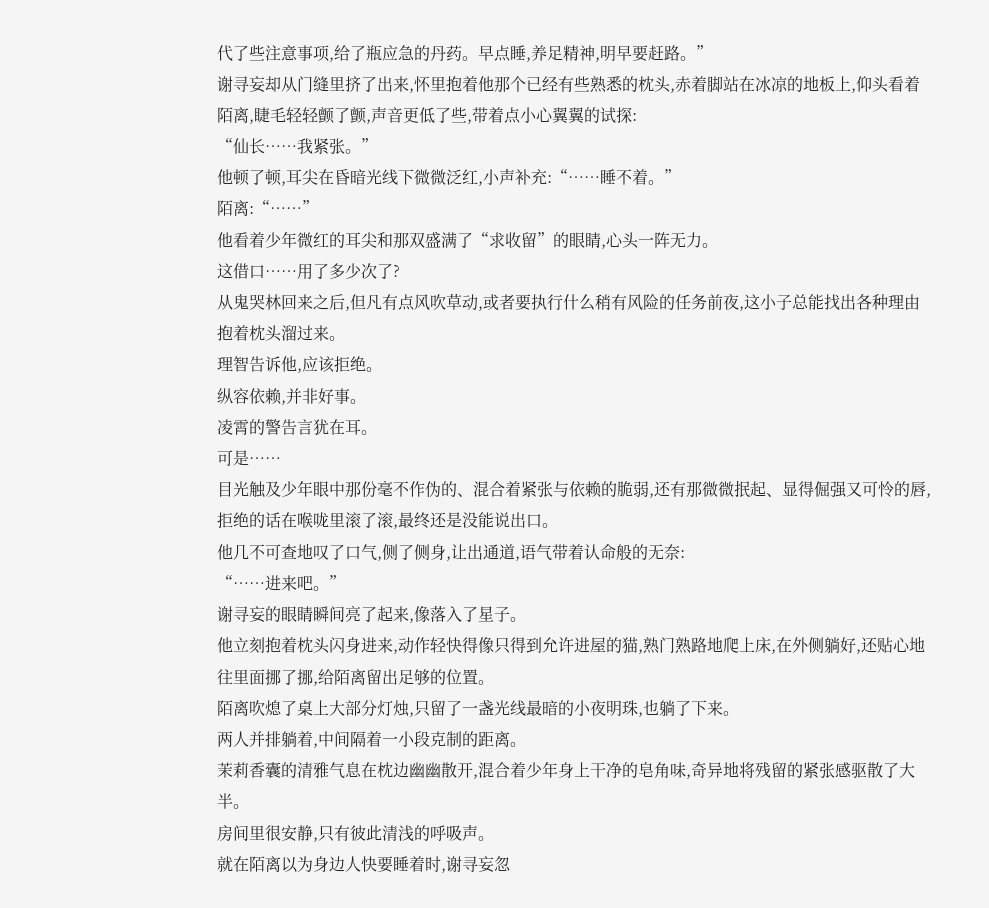代了些注意事项,给了瓶应急的丹药。早点睡,养足精神,明早要赶路。”
谢寻妄却从门缝里挤了出来,怀里抱着他那个已经有些熟悉的枕头,赤着脚站在冰凉的地板上,仰头看着陌离,睫毛轻轻颤了颤,声音更低了些,带着点小心翼翼的试探:
“仙长……我紧张。”
他顿了顿,耳尖在昏暗光线下微微泛红,小声补充:“……睡不着。”
陌离:“……”
他看着少年微红的耳尖和那双盛满了“求收留”的眼睛,心头一阵无力。
这借口……用了多少次了?
从鬼哭林回来之后,但凡有点风吹草动,或者要执行什么稍有风险的任务前夜,这小子总能找出各种理由抱着枕头溜过来。
理智告诉他,应该拒绝。
纵容依赖,并非好事。
凌霄的警告言犹在耳。
可是……
目光触及少年眼中那份毫不作伪的、混合着紧张与依赖的脆弱,还有那微微抿起、显得倔强又可怜的唇,拒绝的话在喉咙里滚了滚,最终还是没能说出口。
他几不可查地叹了口气,侧了侧身,让出通道,语气带着认命般的无奈:
“……进来吧。”
谢寻妄的眼睛瞬间亮了起来,像落入了星子。
他立刻抱着枕头闪身进来,动作轻快得像只得到允许进屋的猫,熟门熟路地爬上床,在外侧躺好,还贴心地往里面挪了挪,给陌离留出足够的位置。
陌离吹熄了桌上大部分灯烛,只留了一盏光线最暗的小夜明珠,也躺了下来。
两人并排躺着,中间隔着一小段克制的距离。
茉莉香囊的清雅气息在枕边幽幽散开,混合着少年身上干净的皂角味,奇异地将残留的紧张感驱散了大半。
房间里很安静,只有彼此清浅的呼吸声。
就在陌离以为身边人快要睡着时,谢寻妄忽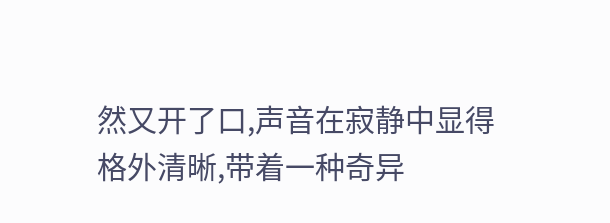然又开了口,声音在寂静中显得格外清晰,带着一种奇异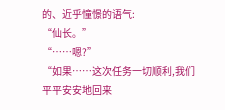的、近乎憧憬的语气:
“仙长。”
“……嗯?”
“如果……这次任务一切顺利,我们平平安安地回来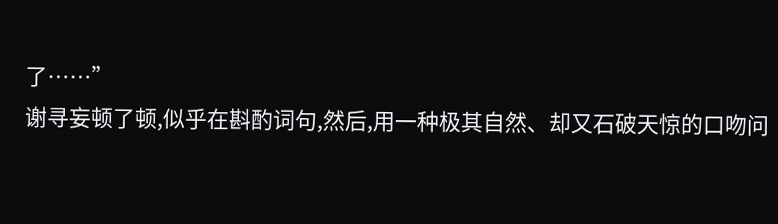了……”
谢寻妄顿了顿,似乎在斟酌词句,然后,用一种极其自然、却又石破天惊的口吻问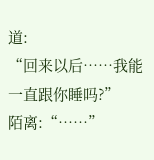道:
“回来以后……我能一直跟你睡吗?”
陌离:“……”